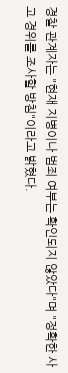경찰 관계자는 "현재 지병이나 범죄 여부는 확인되지 않았다"며 "정확한 사고 경위를 조사할 방침"이라고 밝혔다.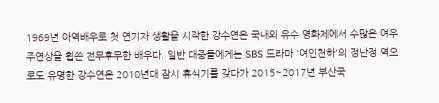1969년 아역배우로 첫 연기자 생활을 시작한 강수연은 국내외 유수 영화제에서 수많은 여우주연상을 휩쓴 전무후무한 배우다. 일반 대중들에게는 SBS 드라마 '여인천하'의 정난정 역으로도 유명한 강수연은 2010년대 잠시 휴식기를 갖다가 2015~2017년 부산국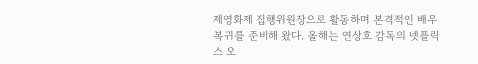제영화제 집행위원장으로 활동하며 본격적인 배우 복귀를 준비해 왔다. 올해는 연상호 감독의 넷플릭스 오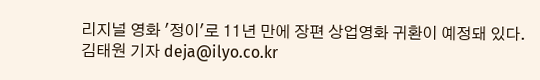리지널 영화 '정이'로 11년 만에 장편 상업영화 귀환이 예정돼 있다.
김태원 기자 deja@ilyo.co.kr